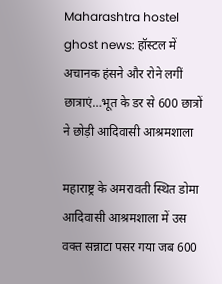Maharashtra hostel ghost news: हॉस्टल में अचानक हंसने और रोने लगीं छात्राएं…भूत के डर से 600 छात्रों ने छोड़ी आदिवासी आश्रमशाला

महाराष्ट्र के अमरावती स्थित डोमा आदिवासी आश्रमशाला में उस वक्त सन्नाटा पसर गया जब 600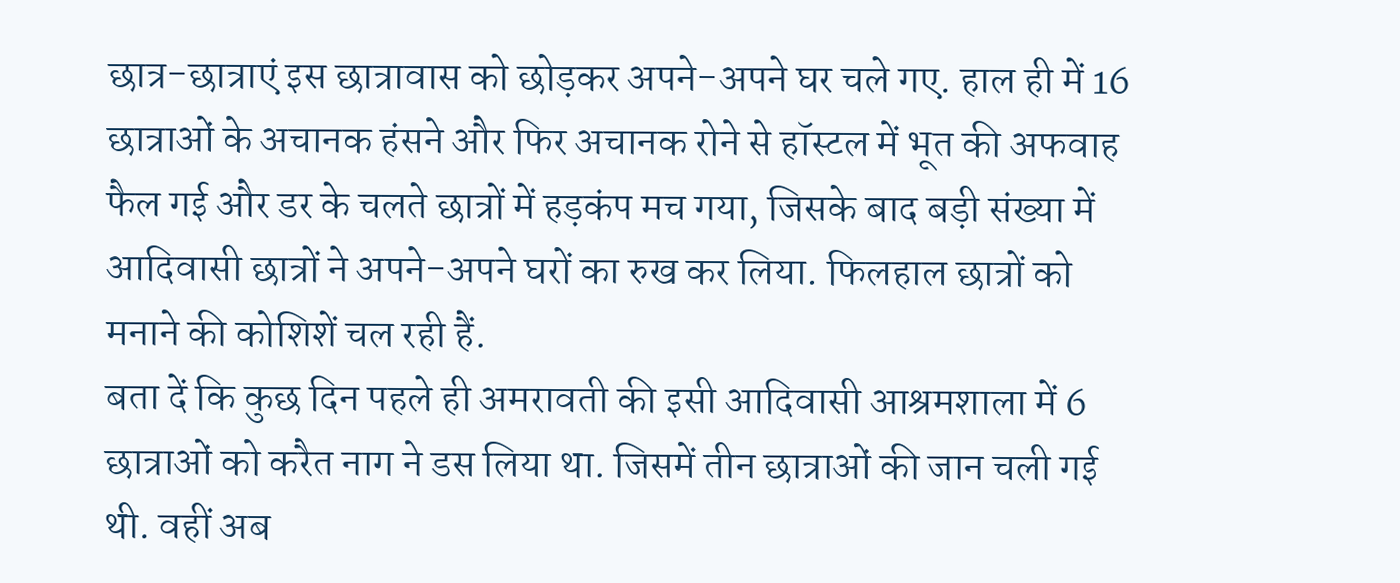छात्र-छात्राएं इस छात्रावास को छोड़कर अपने-अपने घर चले गए. हाल ही में 16 छात्राओं के अचानक हंसने और फिर अचानक रोने से हॉस्टल में भूत की अफवाह फैल गई और डर के चलते छात्रों में हड़कंप मच गया, जिसके बाद बड़ी संख्या में आदिवासी छात्रों ने अपने-अपने घरों का रुख कर लिया. फिलहाल छात्रों को मनाने की कोशिशें चल रही हैं.
बता दें कि कुछ दिन पहले ही अमरावती की इसी आदिवासी आश्रमशाला में 6 छात्राओं को करैत नाग ने डस लिया था. जिसमें तीन छात्राओं की जान चली गई थी. वहीं अब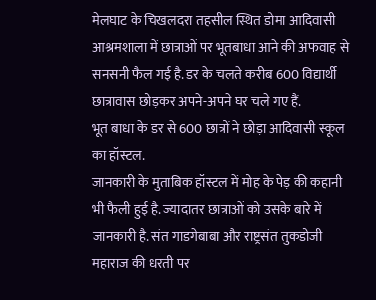मेलघाट के चिखलदरा तहसील स्थित डोमा आदिवासी आश्रमशाला में छात्राओं पर भूतबाधा आने की अफवाह से सनसनी फैल गई है. डर के चलते करीब 600 विद्यार्थी छात्रावास छोड़कर अपने-अपने घर चले गए हैं.
भूत बाधा के डर से 600 छात्रों ने छोड़ा आदिवासी स्कूल का हॉस्टल.
जानकारी के मुताबिक हॉस्टल में मोह के पेड़ की कहानी भी फैली हुई है. ज्यादातर छात्राओं को उसके बारे में जानकारी है. संत गाडगेबाबा और राष्ट्रसंत तुकडोजी महाराज की धरती पर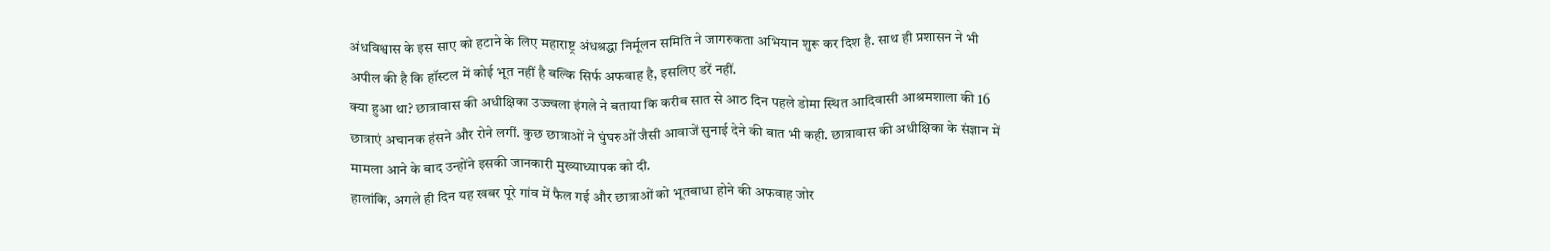अंधविश्वास के इस साए को हटाने के लिए महाराष्ट्र अंधश्रद्धा निर्मूलन समिति ने जागरुकता अभियान शुरू कर दिश है. साथ ही प्रशासन ने भी अपील की है कि हॉस्टल में कोई भूत नहीं है बल्कि सिर्फ अफवाह है, इसलिए डरें नहीं.
क्या हुआ था? छात्रावास की अधीक्षिका उज्ज्वला इंगले ने बताया कि करीब सात से आठ दिन पहले डोमा स्थित आदिवासी आश्रमशाला की 16 छात्राएं अचानक हंसने और रोने लगीं. कुछ छात्राओं ने घुंघरुओं जैसी आवाजें सुनाई देने की बात भी कही. छात्रावास की अधीक्षिका के संज्ञान में मामला आने के बाद उन्होंने इसकी जानकारी मुख्याध्यापक को दी.
हालांकि, अगले ही दिन यह खबर पूरे गांव में फैल गई और छात्राओं को भूतबाधा होने की अफवाह जोर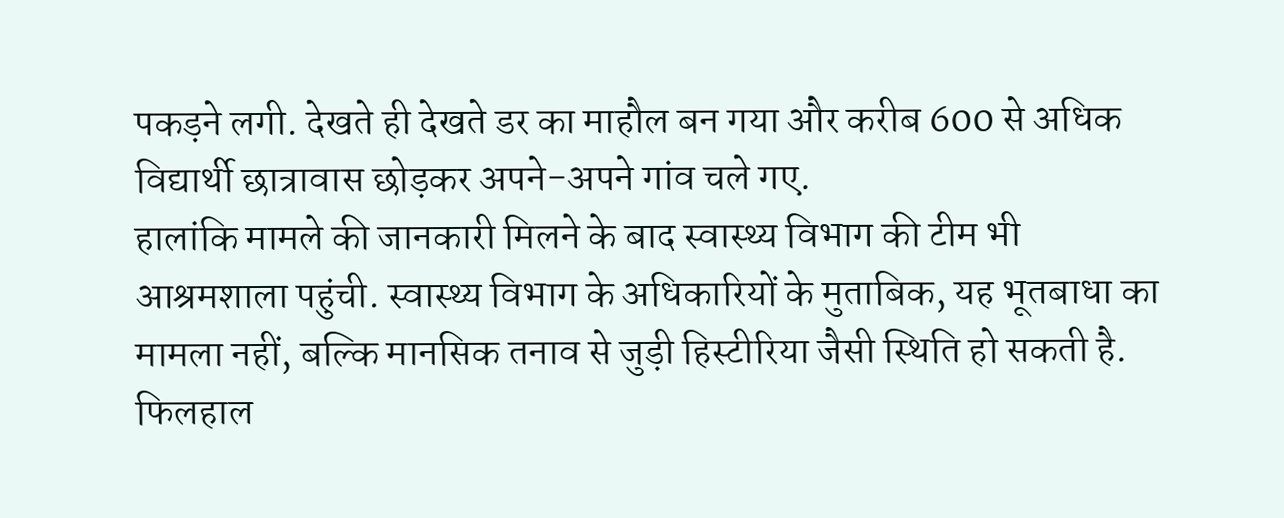पकड़ने लगी. देखते ही देखते डर का माहौल बन गया और करीब 600 से अधिक विद्यार्थी छात्रावास छोड़कर अपने-अपने गांव चले गए.
हालांकि मामले की जानकारी मिलने के बाद स्वास्थ्य विभाग की टीम भी आश्रमशाला पहुंची. स्वास्थ्य विभाग के अधिकारियों के मुताबिक, यह भूतबाधा का मामला नहीं, बल्कि मानसिक तनाव से जुड़ी हिस्टीरिया जैसी स्थिति हो सकती है.
फिलहाल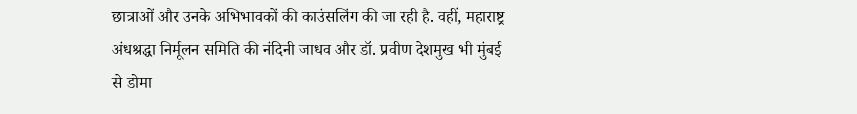छात्राओं और उनके अभिभावकों की काउंसलिंग की जा रही है. वहीं, महाराष्ट्र अंधश्रद्धा निर्मूलन समिति की नंदिनी जाधव और डॉ. प्रवीण देशमुख भी मुंबई से डोमा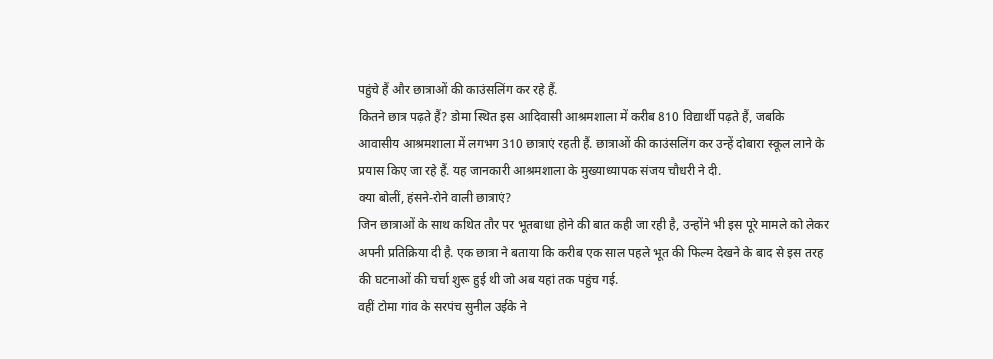पहुंचे हैं और छात्राओं की काउंसलिंग कर रहे हैं.
कितने छात्र पढ़ते हैं? डोमा स्थित इस आदिवासी आश्रमशाला में करीब 810 विद्यार्थी पढ़ते हैं, जबकि आवासीय आश्रमशाला में लगभग 310 छात्राएं रहती हैं. छात्राओं की काउंसलिंग कर उन्हें दोबारा स्कूल लाने के प्रयास किए जा रहे हैं. यह जानकारी आश्रमशाला के मुख्याध्यापक संजय चौधरी ने दी.
क्या बोलीं, हंसने-रोने वाली छात्राएं?
जिन छात्राओं के साथ कथित तौर पर भूतबाधा होने की बात कही जा रही है, उन्होंने भी इस पूरे मामले को लेकर अपनी प्रतिक्रिया दी है. एक छात्रा ने बताया कि करीब एक साल पहले भूत की फिल्म देखने के बाद से इस तरह की घटनाओं की चर्चा शुरू हुई थी जो अब यहां तक पहुंच गई.
वहीं टोमा गांव के सरपंच सुनील उईके ने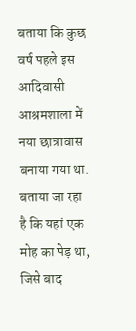बताया कि कुछ वर्ष पहले इस आदिवासी आश्रमशाला में नया छात्रावास बनाया गया था. बताया जा रहा है कि यहां एक मोह का पेड़ था, जिसे बाद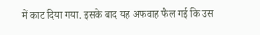में काट दिया गया. इसके बाद यह अफवाह फैल गई कि उस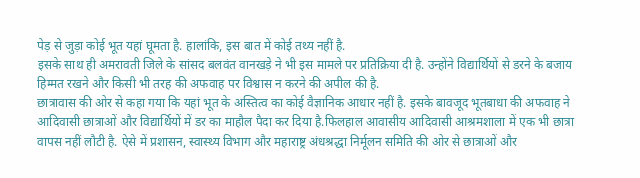पेड़ से जुड़ा कोई भूत यहां घूमता है. हालांकि, इस बात में कोई तथ्य नहीं है.
इसके साथ ही अमरावती जिले के सांसद बलवंत वानखड़े ने भी इस मामले पर प्रतिक्रिया दी है. उन्होंने विद्यार्थियों से डरने के बजाय हिम्मत रखने और किसी भी तरह की अफवाह पर विश्वास न करने की अपील की है.
छात्रावास की ओर से कहा गया कि यहां भूत के अस्तित्व का कोई वैज्ञानिक आधार नहीं है. इसके बावजूद भूतबाधा की अफवाह ने आदिवासी छात्राओं और विद्यार्थियों में डर का माहौल पैदा कर दिया है.फिलहाल आवासीय आदिवासी आश्रमशाला में एक भी छात्रा वापस नहीं लौटी है. ऐसे में प्रशासन, स्वास्थ्य विभाग और महाराष्ट्र अंधश्रद्धा निर्मूलन समिति की ओर से छात्राओं और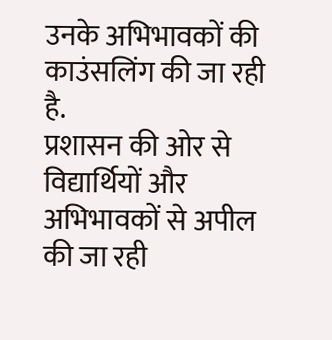उनके अभिभावकों की काउंसलिंग की जा रही है.
प्रशासन की ओर से विद्यार्थियों और अभिभावकों से अपील की जा रही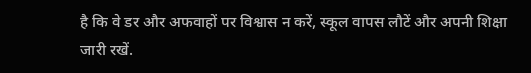है कि वे डर और अफवाहों पर विश्वास न करें, स्कूल वापस लौटें और अपनी शिक्षा जारी रखें.